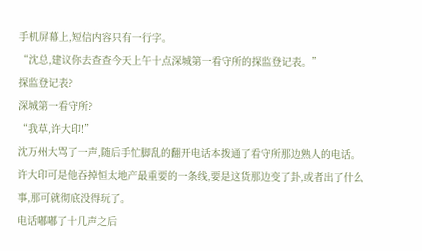手机屏幕上,短信内容只有一行字。
“沈总,建议你去查查今天上午十点深城第一看守所的探监登记表。”
探监登记表?
深城第一看守所?
“我草,许大印!”
沈万州大骂了一声,随后手忙脚乱的翻开电话本拨通了看守所那边熟人的电话。
许大印可是他吞掉恒太地产最重要的一条线,要是这货那边变了卦,或者出了什么事,那可就彻底没得玩了。
电话嘟嘟了十几声之后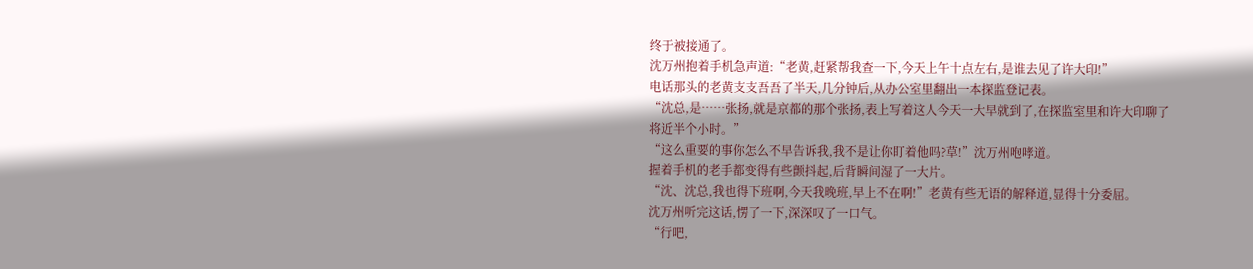终于被接通了。
沈万州抱着手机急声道:“老黄,赶紧帮我查一下,今天上午十点左右,是谁去见了许大印!”
电话那头的老黄支支吾吾了半天,几分钟后,从办公室里翻出一本探监登记表。
“沈总,是……张扬,就是京都的那个张扬,表上写着这人今天一大早就到了,在探监室里和许大印聊了将近半个小时。”
“这么重要的事你怎么不早告诉我,我不是让你盯着他吗?草!”沈万州咆哮道。
握着手机的老手都变得有些颤抖起,后背瞬间湿了一大片。
“沈、沈总,我也得下班啊,今天我晚班,早上不在啊!”老黄有些无语的解释道,显得十分委屈。
沈万州听完这话,愣了一下,深深叹了一口气。
“行吧,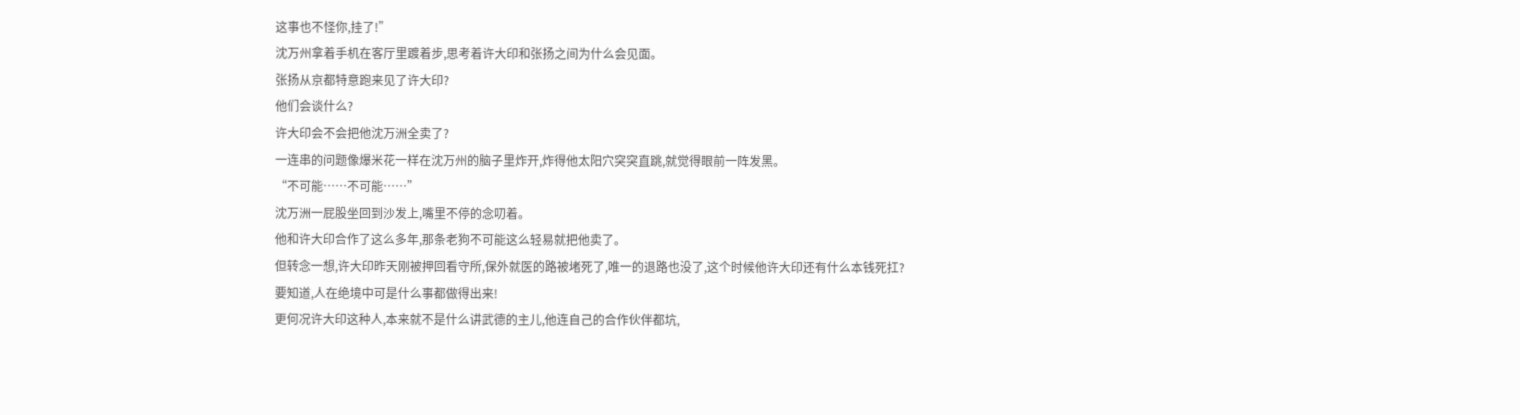这事也不怪你,挂了!”
沈万州拿着手机在客厅里踱着步,思考着许大印和张扬之间为什么会见面。
张扬从京都特意跑来见了许大印?
他们会谈什么?
许大印会不会把他沈万洲全卖了?
一连串的问题像爆米花一样在沈万州的脑子里炸开,炸得他太阳穴突突直跳,就觉得眼前一阵发黑。
“不可能……不可能……”
沈万洲一屁股坐回到沙发上,嘴里不停的念叨着。
他和许大印合作了这么多年,那条老狗不可能这么轻易就把他卖了。
但转念一想,许大印昨天刚被押回看守所,保外就医的路被堵死了,唯一的退路也没了,这个时候他许大印还有什么本钱死扛?
要知道,人在绝境中可是什么事都做得出来!
更何况许大印这种人,本来就不是什么讲武德的主儿,他连自己的合作伙伴都坑,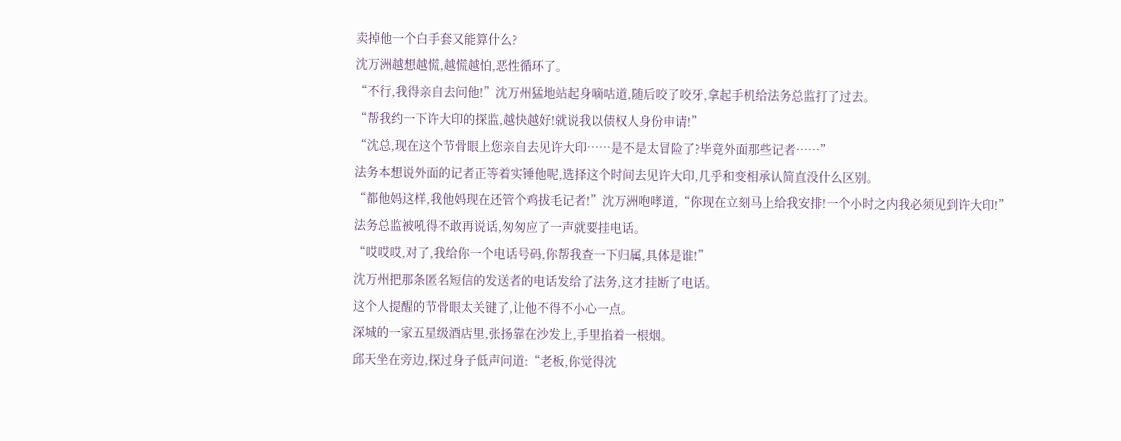卖掉他一个白手套又能算什么?
沈万洲越想越慌,越慌越怕,恶性循环了。
“不行,我得亲自去问他!”沈万州猛地站起身嘀咕道,随后咬了咬牙,拿起手机给法务总监打了过去。
“帮我约一下许大印的探监,越快越好!就说我以债权人身份申请!”
“沈总,现在这个节骨眼上您亲自去见许大印……是不是太冒险了?毕竟外面那些记者……”
法务本想说外面的记者正等着实锤他呢,选择这个时间去见许大印,几乎和变相承认简直没什么区别。
“都他妈这样,我他妈现在还管个鸡拔毛记者!”沈万洲咆哮道,“你现在立刻马上给我安排!一个小时之内我必须见到许大印!”
法务总监被吼得不敢再说话,匆匆应了一声就要挂电话。
“哎哎哎,对了,我给你一个电话号码,你帮我查一下归属,具体是谁!”
沈万州把那条匿名短信的发送者的电话发给了法务,这才挂断了电话。
这个人提醒的节骨眼太关键了,让他不得不小心一点。
深城的一家五星级酒店里,张扬靠在沙发上,手里掐着一根烟。
邱天坐在旁边,探过身子低声问道:“老板,你觉得沈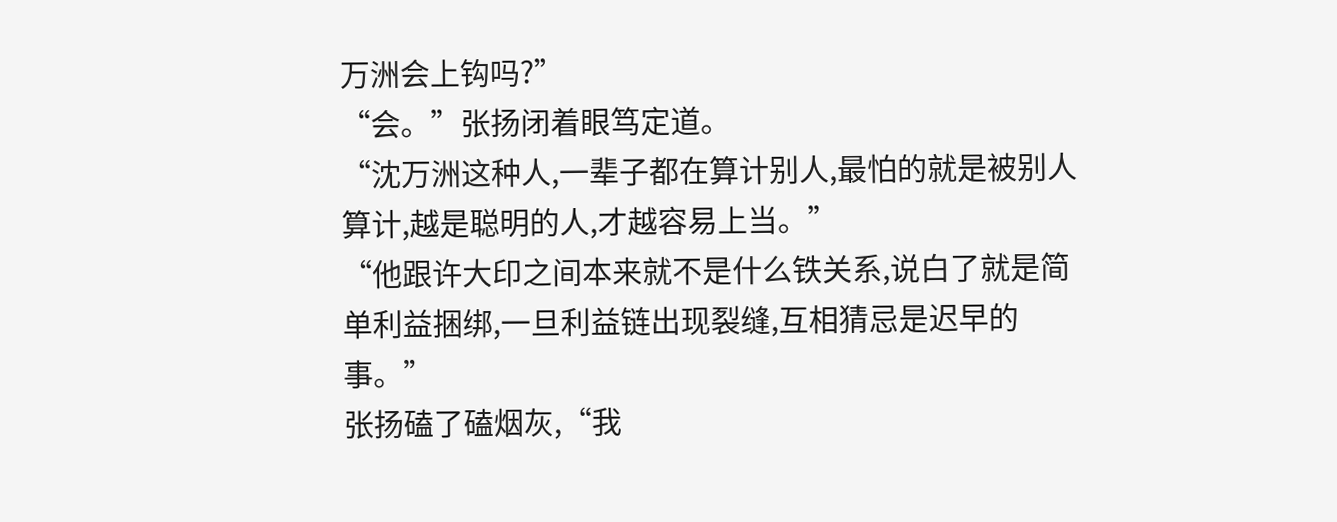万洲会上钩吗?”
“会。”张扬闭着眼笃定道。
“沈万洲这种人,一辈子都在算计别人,最怕的就是被别人算计,越是聪明的人,才越容易上当。”
“他跟许大印之间本来就不是什么铁关系,说白了就是简单利益捆绑,一旦利益链出现裂缝,互相猜忌是迟早的事。”
张扬磕了磕烟灰,“我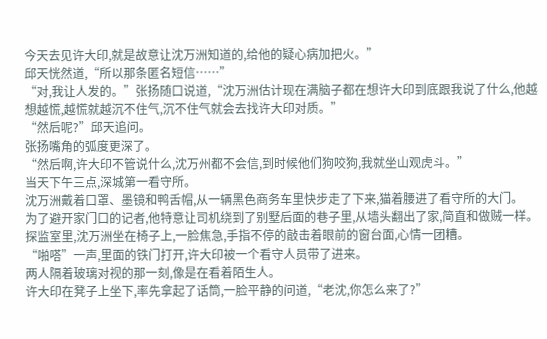今天去见许大印,就是故意让沈万洲知道的,给他的疑心病加把火。”
邱天恍然道,“所以那条匿名短信……”
“对,我让人发的。”张扬随口说道,“沈万洲估计现在满脑子都在想许大印到底跟我说了什么,他越想越慌,越慌就越沉不住气,沉不住气就会去找许大印对质。”
“然后呢?”邱天追问。
张扬嘴角的弧度更深了。
“然后啊,许大印不管说什么,沈万州都不会信,到时候他们狗咬狗,我就坐山观虎斗。”
当天下午三点,深城第一看守所。
沈万洲戴着口罩、墨镜和鸭舌帽,从一辆黑色商务车里快步走了下来,猫着腰进了看守所的大门。
为了避开家门口的记者,他特意让司机绕到了别墅后面的巷子里,从墙头翻出了家,简直和做贼一样。
探监室里,沈万洲坐在椅子上,一脸焦急,手指不停的敲击着眼前的窗台面,心情一团糟。
“啪嗒”一声,里面的铁门打开,许大印被一个看守人员带了进来。
两人隔着玻璃对视的那一刻,像是在看着陌生人。
许大印在凳子上坐下,率先拿起了话筒,一脸平静的问道,“老沈,你怎么来了?”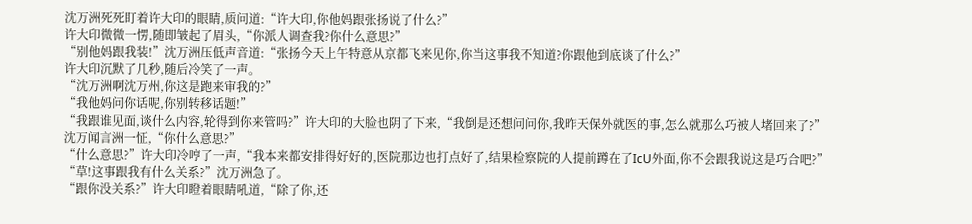沈万洲死死盯着许大印的眼睛,质问道:“许大印,你他妈跟张扬说了什么?”
许大印微微一愣,随即皱起了眉头,“你派人调查我?你什么意思?”
“别他妈跟我装!”沈万洲压低声音道:“张扬今天上午特意从京都飞来见你,你当这事我不知道?你跟他到底谈了什么?”
许大印沉默了几秒,随后冷笑了一声。
“沈万洲啊沈万州,你这是跑来审我的?”
“我他妈问你话呢,你别转移话题!”
“我跟谁见面,谈什么内容,轮得到你来管吗?”许大印的大脸也阴了下来,“我倒是还想问问你,我昨天保外就医的事,怎么就那么巧被人堵回来了?”
沈万闻言洲一怔,“你什么意思?”
“什么意思?”许大印冷哼了一声,“我本来都安排得好好的,医院那边也打点好了,结果检察院的人提前蹲在了IcU外面,你不会跟我说这是巧合吧?”
“草!这事跟我有什么关系?”沈万洲急了。
“跟你没关系?”许大印瞪着眼睛吼道,“除了你,还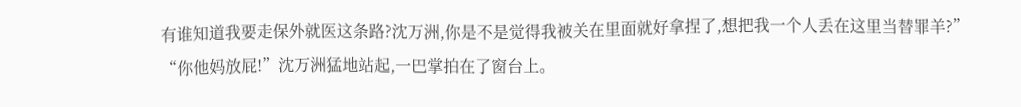有谁知道我要走保外就医这条路?沈万洲,你是不是觉得我被关在里面就好拿捏了,想把我一个人丢在这里当替罪羊?”
“你他妈放屁!”沈万洲猛地站起,一巴掌拍在了窗台上。